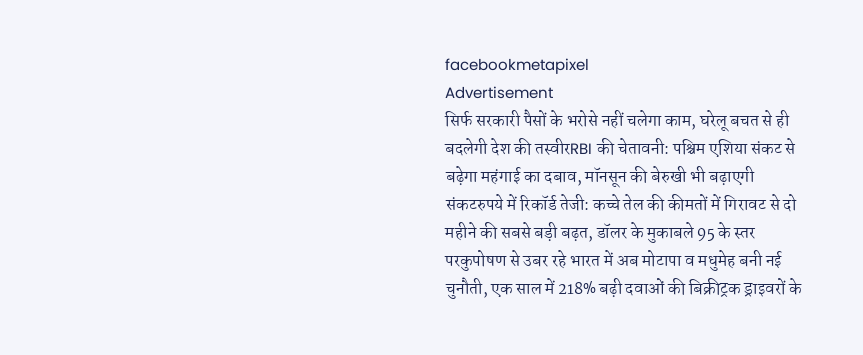facebookmetapixel
Advertisement
सिर्फ सरकारी पैसों के भरोसे नहीं चलेगा काम, घरेलू बचत से ही बदलेगी देश की तस्वीरRBI की चेतावनी: पश्चिम एशिया संकट से बढ़ेगा महंगाई का दबाव, मॉनसून की बेरुखी भी बढ़ाएगी संकटरुपये में रिकॉर्ड तेजी: कच्चे तेल की कीमतों में गिरावट से दो महीने की सबसे बड़ी बढ़त, डॉलर के मुकाबले 95 के स्तर परकुपोषण से उबर रहे भारत में अब मोटापा व मधुमेह बनी नई चुनौती, एक साल में 218% बढ़ी दवाओं की बिक्रीट्रक ड्राइवरों के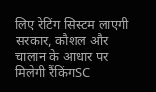लिए रेटिंग सिस्टम लाएगी सरकार, कौशल और चालान के आधार पर मिलेगी रैंकिंगSC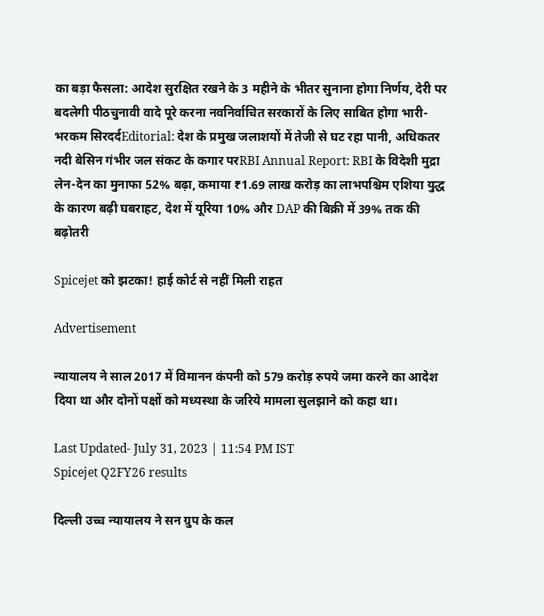का बड़ा फैसला: आदेश सुरक्षित रखने के 3 महीने के भीतर सुनाना होगा निर्णय, देरी पर बदलेगी पीठचुनावी वादे पूरे करना नवनिर्वाचित सरकारों के लिए साबित होगा भारी-भरकम सिरदर्दEditorial: देश के प्रमुख जलाशयों में तेजी से घट रहा पानी, अधिकतर नदी बेसिन गंभीर जल संकट के कगार परRBI Annual Report: RBI के विदेशी मुद्रा लेन-देन का मुनाफा 52% बढ़ा, कमाया ₹1.69 लाख करोड़ का लाभपश्चिम एशिया युद्ध के कारण बढ़ी घबराहट, देश में यूरिया 10% और DAP की बिक्री में 39% तक की बढ़ोतरी

Spicejet को झटका! हाई कोर्ट से नहीं मिली राहत

Advertisement

न्यायालय ने साल 2017 में विमानन कंपनी को 579 करोड़ रुपये जमा करने का आदेश दिया था और दोनों पक्षों को मध्यस्था के जरिये मामला सुलझाने को कहा था।

Last Updated- July 31, 2023 | 11:54 PM IST
Spicejet Q2FY26 results

दिल्ली उच्च न्यायालय ने सन ग्रुप के कल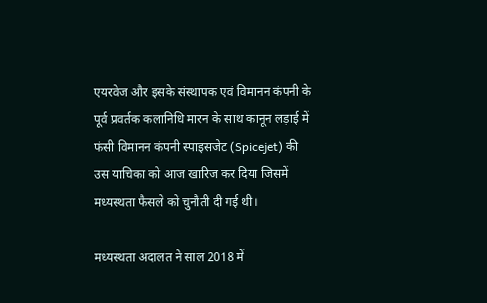एयरवेज और इसके संस्थापक एवं विमानन कंपनी के पूर्व प्रवर्तक कलानिधि मारन के साथ कानून लड़ाई में फंसी विमानन कंपनी स्पाइसजेट (Spicejet) की उस याचिका को आज खारिज कर दिया जिसमें मध्यस्थता फैसले को चुनौती दी गई थी।

मध्यस्थता अदालत ने साल 2018 में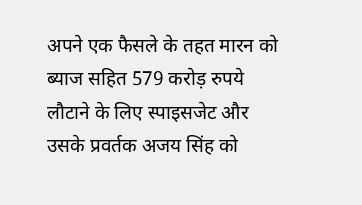अपने एक फैसले के तहत मारन को ब्याज सहित 579 करोड़ रुपये लौटाने के लिए स्पाइसजेट और उसके प्रवर्तक अजय सिंह को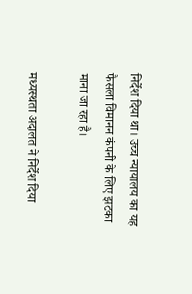निर्देश दिया था। उच्च न्यायालय का यह फैसला विमानन कंपनी के लिए झटका माना जा रहा है।

मध्यस्थता अदालत ने निर्देश दिया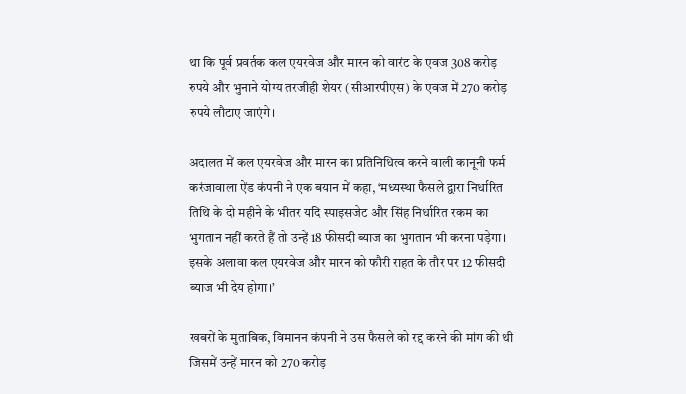था कि पूर्व प्रवर्तक कल एयरवेज और मारन को वारंट के एवज 308 करोड़ रुपये और भुनाने योग्य तरजीही शेयर (सीआरपीएस) के एवज में 270 करोड़ रुपये लौटाए जाएंगे।

अदालत में कल एयरवेज और मारन का प्रतिनिधित्व करने वाली कानूनी फर्म करंजावाला ऐंड कंपनी ने एक बयान में कहा, ‘मध्यस्था फैसले द्वारा निर्धारित तिथि के दो महीने के भीतर यदि स्पाइसजेट और सिंह निर्धारित रकम का भुगतान नहीं करते हैं तो उन्हें 18 फीसदी ब्याज का भुगतान भी करना पड़ेगा। इसके अलावा कल एयरवेज और मारन को फौरी राहत के तौर पर 12 फीसदी ब्याज भी देय होगा।’

खबरों के मुताबिक, विमानन कंपनी ने उस फैसले को रद्द करने की मांग की थी जिसमें उन्हें मारन को 270 करोड़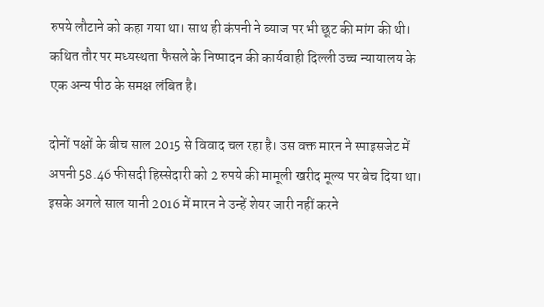रुपये लौटाने को कहा गया था। साथ ही कंपनी ने ब्याज पर भी छूट की मांग की थी। कथित तौर पर मध्यस्थता फैसले के निष्पादन की कार्यवाही दिल्ली उच्च न्यायालय के एक अन्य पीठ के समक्ष लंबित है।

दोनों पक्षों के बीच साल 2015 से विवाद चल रहा है। उस वक्त मारन ने स्पाइसजेट में अपनी 58.46 फीसदी हिस्सेदारी को 2 रुपये की मामूली खरीद मूल्य पर बेच दिया था। इसके अगले साल यानी 2016 में मारन ने उन्हें शेयर जारी नहीं करने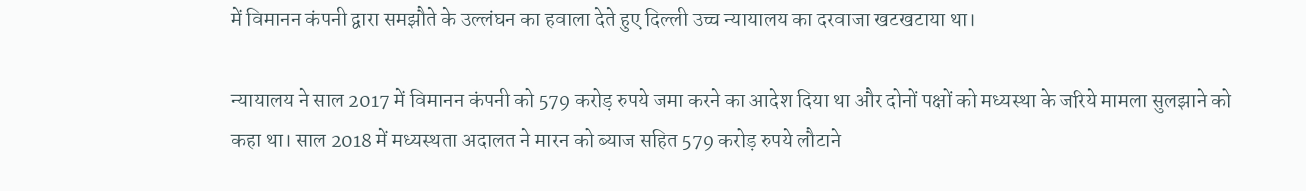में विमानन कंपनी द्वारा समझौते के उल्लंघन का हवाला देते हुए दिल्ली उच्च न्यायालय का दरवाजा खटखटाया था।

न्यायालय ने साल 2017 में विमानन कंपनी को 579 करोड़ रुपये जमा करने का आदेश दिया था और दोनों पक्षों को मध्यस्था के जरिये मामला सुलझाने को कहा था। साल 2018 में मध्यस्थता अदालत ने मारन को ब्याज सहित 579 करोड़ रुपये लौटाने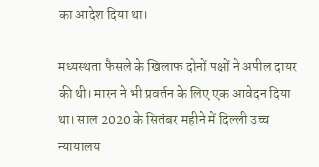का आदेश दिया था।

मध्यस्थता फैसले के खिलाफ दोनों पक्षों ने अपील दायर की थी। मारन ने भी प्रवर्तन के लिए एक आवेदन दिया था। साल 2020 के सितंबर महीने में दिल्ली उच्च न्यायालय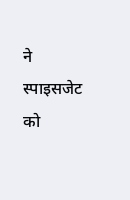ने स्पाइसजेट को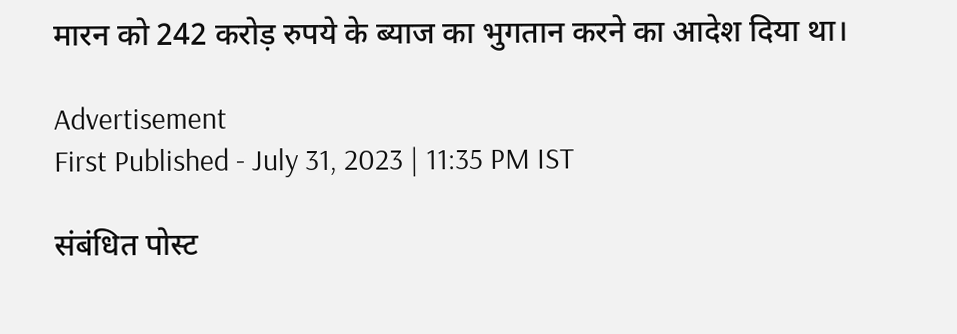मारन को 242 करोड़ रुपये के ब्याज का भुगतान करने का आदेश दिया था।

Advertisement
First Published - July 31, 2023 | 11:35 PM IST

संबंधित पोस्ट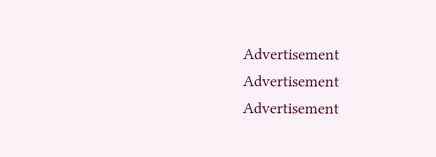Advertisement
Advertisement
Advertisement